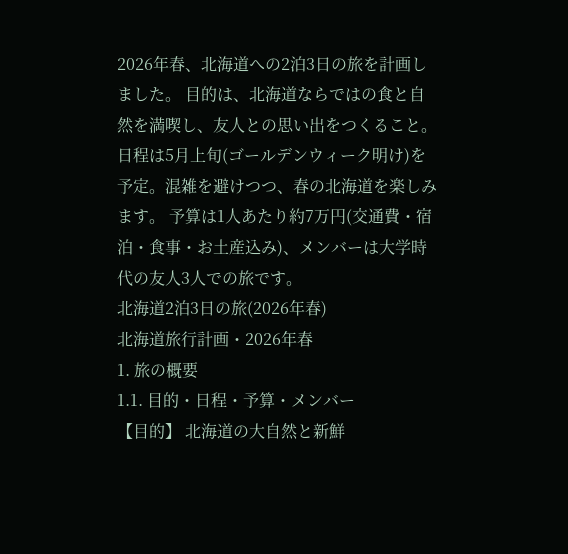2026年春、北海道への2泊3日の旅を計画しました。 目的は、北海道ならではの食と自然を満喫し、友人との思い出をつくること。 日程は5月上旬(ゴールデンウィーク明け)を予定。混雑を避けつつ、春の北海道を楽しみます。 予算は1人あたり約7万円(交通費・宿泊・食事・お土産込み)、メンバーは大学時代の友人3人での旅です。
北海道2泊3日の旅(2026年春)
北海道旅行計画・2026年春
1. 旅の概要
1.1. 目的・日程・予算・メンバー
【目的】 北海道の大自然と新鮮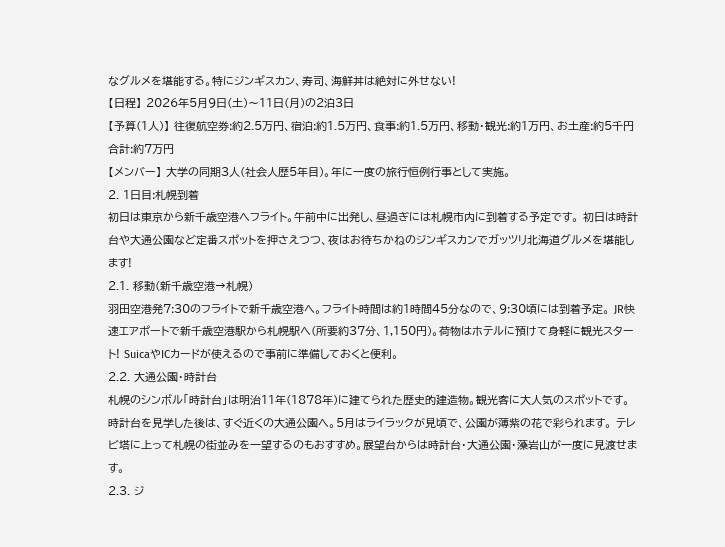なグルメを堪能する。特にジンギスカン、寿司、海鮮丼は絶対に外せない!
【日程】 2026年5月9日(土)〜11日(月)の2泊3日
【予算(1人)】 往復航空券:約2.5万円、宿泊:約1.5万円、食事:約1.5万円、移動・観光:約1万円、お土産:約5千円 合計:約7万円
【メンバー】 大学の同期3人(社会人歴5年目)。年に一度の旅行恒例行事として実施。
2. 1日目:札幌到着
初日は東京から新千歳空港へフライト。午前中に出発し、昼過ぎには札幌市内に到着する予定です。 初日は時計台や大通公園など定番スポットを押さえつつ、夜はお待ちかねのジンギスカンでガッツリ北海道グルメを堪能します!
2.1. 移動(新千歳空港→札幌)
羽田空港発7:30のフライトで新千歳空港へ。フライト時間は約1時間45分なので、9:30頃には到着予定。 JR快速エアポートで新千歳空港駅から札幌駅へ(所要約37分、1,150円)。荷物はホテルに預けて身軽に観光スタート! SuicaやICカードが使えるので事前に準備しておくと便利。
2.2. 大通公園・時計台
札幌のシンボル「時計台」は明治11年(1878年)に建てられた歴史的建造物。観光客に大人気のスポットです。 時計台を見学した後は、すぐ近くの大通公園へ。5月はライラックが見頃で、公園が薄紫の花で彩られます。 テレビ塔に上って札幌の街並みを一望するのもおすすめ。展望台からは時計台・大通公園・藻岩山が一度に見渡せます。
2.3. ジ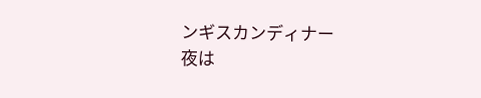ンギスカンディナー
夜は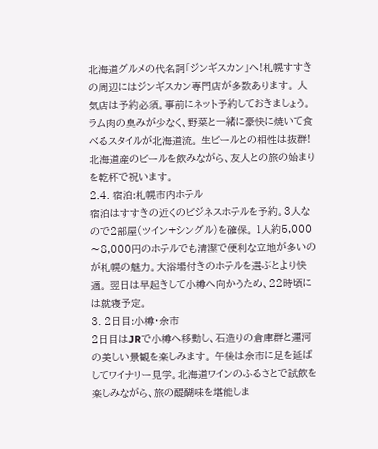北海道グルメの代名詞「ジンギスカン」へ!札幌すすきの周辺にはジンギスカン専門店が多数あります。 人気店は予約必須。事前にネット予約しておきましょう。ラム肉の臭みが少なく、野菜と一緒に豪快に焼いて食べるスタイルが北海道流。 生ビールとの相性は抜群!北海道産のビールを飲みながら、友人との旅の始まりを乾杯で祝います。
2.4. 宿泊:札幌市内ホテル
宿泊はすすきの近くのビジネスホテルを予約。3人なので2部屋(ツイン+シングル)を確保。 1人約5,000〜8,000円のホテルでも清潔で便利な立地が多いのが札幌の魅力。大浴場付きのホテルを選ぶとより快適。 翌日は早起きして小樽へ向かうため、22時頃には就寝予定。
3. 2日目:小樽・余市
2日目はJRで小樽へ移動し、石造りの倉庫群と運河の美しい景観を楽しみます。 午後は余市に足を延ばしてワイナリー見学。北海道ワインのふるさとで試飲を楽しみながら、旅の醍醐味を堪能しま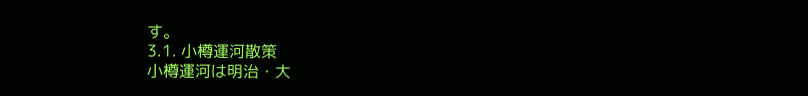す。
3.1. 小樽運河散策
小樽運河は明治・大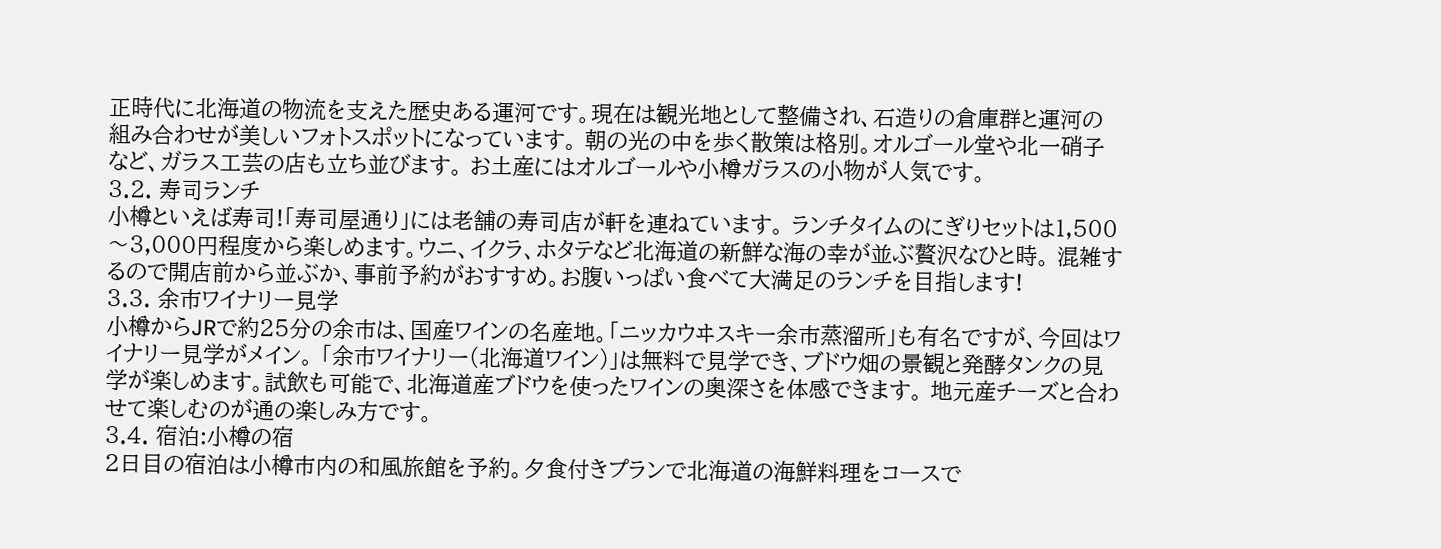正時代に北海道の物流を支えた歴史ある運河です。現在は観光地として整備され、石造りの倉庫群と運河の組み合わせが美しいフォトスポットになっています。 朝の光の中を歩く散策は格別。オルゴール堂や北一硝子など、ガラス工芸の店も立ち並びます。 お土産にはオルゴールや小樽ガラスの小物が人気です。
3.2. 寿司ランチ
小樽といえば寿司!「寿司屋通り」には老舗の寿司店が軒を連ねています。 ランチタイムのにぎりセットは1,500〜3,000円程度から楽しめます。ウニ、イクラ、ホタテなど北海道の新鮮な海の幸が並ぶ贅沢なひと時。 混雑するので開店前から並ぶか、事前予約がおすすめ。お腹いっぱい食べて大満足のランチを目指します!
3.3. 余市ワイナリー見学
小樽からJRで約25分の余市は、国産ワインの名産地。「ニッカウヰスキー余市蒸溜所」も有名ですが、今回はワイナリー見学がメイン。 「余市ワイナリー(北海道ワイン)」は無料で見学でき、ブドウ畑の景観と発酵タンクの見学が楽しめます。試飲も可能で、北海道産ブドウを使ったワインの奥深さを体感できます。 地元産チーズと合わせて楽しむのが通の楽しみ方です。
3.4. 宿泊:小樽の宿
2日目の宿泊は小樽市内の和風旅館を予約。夕食付きプランで北海道の海鮮料理をコースで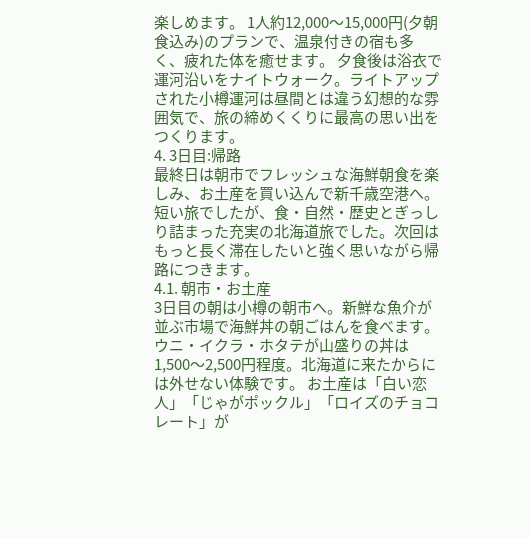楽しめます。 1人約12,000〜15,000円(夕朝食込み)のプランで、温泉付きの宿も多く、疲れた体を癒せます。 夕食後は浴衣で運河沿いをナイトウォーク。ライトアップされた小樽運河は昼間とは違う幻想的な雰囲気で、旅の締めくくりに最高の思い出をつくります。
4. 3日目:帰路
最終日は朝市でフレッシュな海鮮朝食を楽しみ、お土産を買い込んで新千歳空港へ。 短い旅でしたが、食・自然・歴史とぎっしり詰まった充実の北海道旅でした。次回はもっと長く滞在したいと強く思いながら帰路につきます。
4.1. 朝市・お土産
3日目の朝は小樽の朝市へ。新鮮な魚介が並ぶ市場で海鮮丼の朝ごはんを食べます。ウニ・イクラ・ホタテが山盛りの丼は1,500〜2,500円程度。北海道に来たからには外せない体験です。 お土産は「白い恋人」「じゃがポックル」「ロイズのチョコレート」が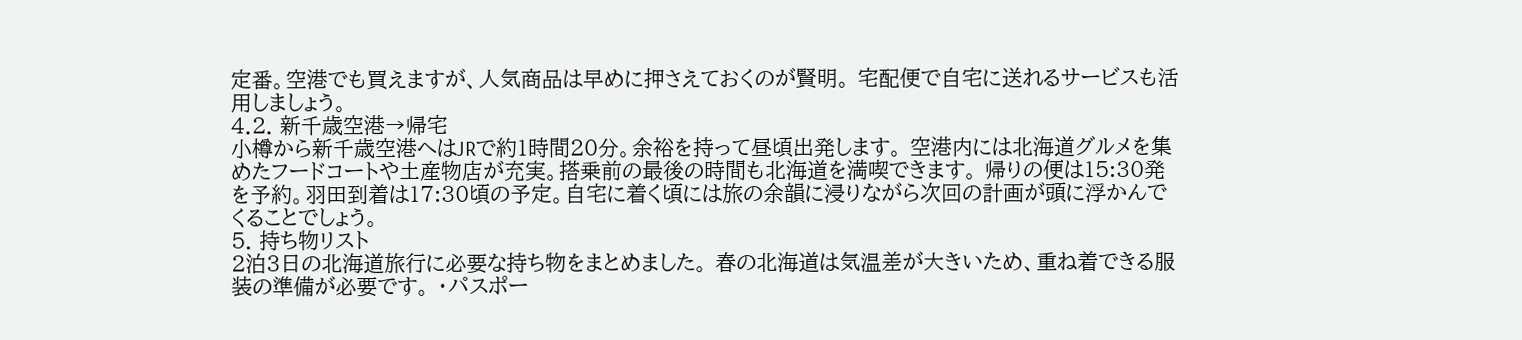定番。空港でも買えますが、人気商品は早めに押さえておくのが賢明。 宅配便で自宅に送れるサービスも活用しましょう。
4.2. 新千歳空港→帰宅
小樽から新千歳空港へはJRで約1時間20分。余裕を持って昼頃出発します。 空港内には北海道グルメを集めたフードコートや土産物店が充実。搭乗前の最後の時間も北海道を満喫できます。 帰りの便は15:30発を予約。羽田到着は17:30頃の予定。自宅に着く頃には旅の余韻に浸りながら次回の計画が頭に浮かんでくることでしょう。
5. 持ち物リスト
2泊3日の北海道旅行に必要な持ち物をまとめました。 春の北海道は気温差が大きいため、重ね着できる服装の準備が必要です。 ・パスポー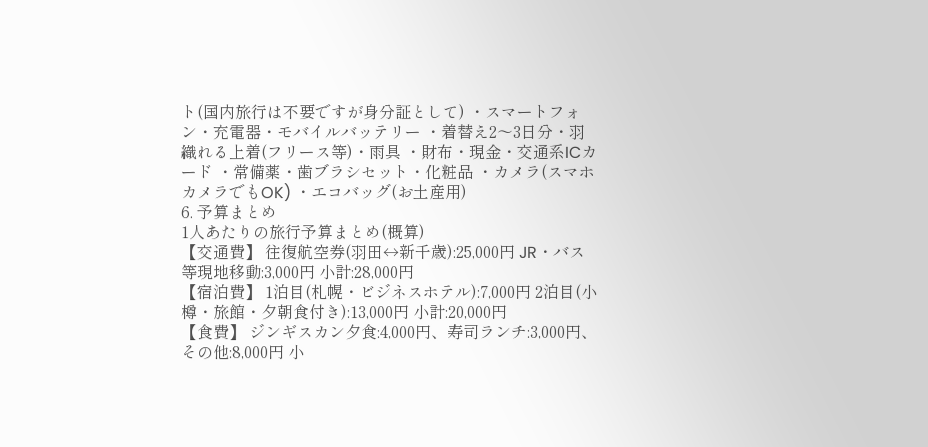ト(国内旅行は不要ですが身分証として) ・スマートフォン・充電器・モバイルバッテリー ・着替え2〜3日分・羽織れる上着(フリース等)・雨具 ・財布・現金・交通系ICカード ・常備薬・歯ブラシセット・化粧品 ・カメラ(スマホカメラでもOK) ・エコバッグ(お土産用)
6. 予算まとめ
1人あたりの旅行予算まとめ(概算)
【交通費】 往復航空券(羽田↔新千歳):25,000円 JR・バス等現地移動:3,000円 小計:28,000円
【宿泊費】 1泊目(札幌・ビジネスホテル):7,000円 2泊目(小樽・旅館・夕朝食付き):13,000円 小計:20,000円
【食費】 ジンギスカン夕食:4,000円、寿司ランチ:3,000円、その他:8,000円 小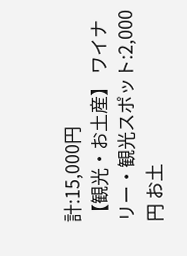計:15,000円
【観光・お土産】 ワイナリー・観光スポット:2,000円 お土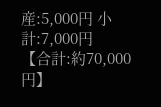産:5,000円 小計:7,000円
【合計:約70,000円】